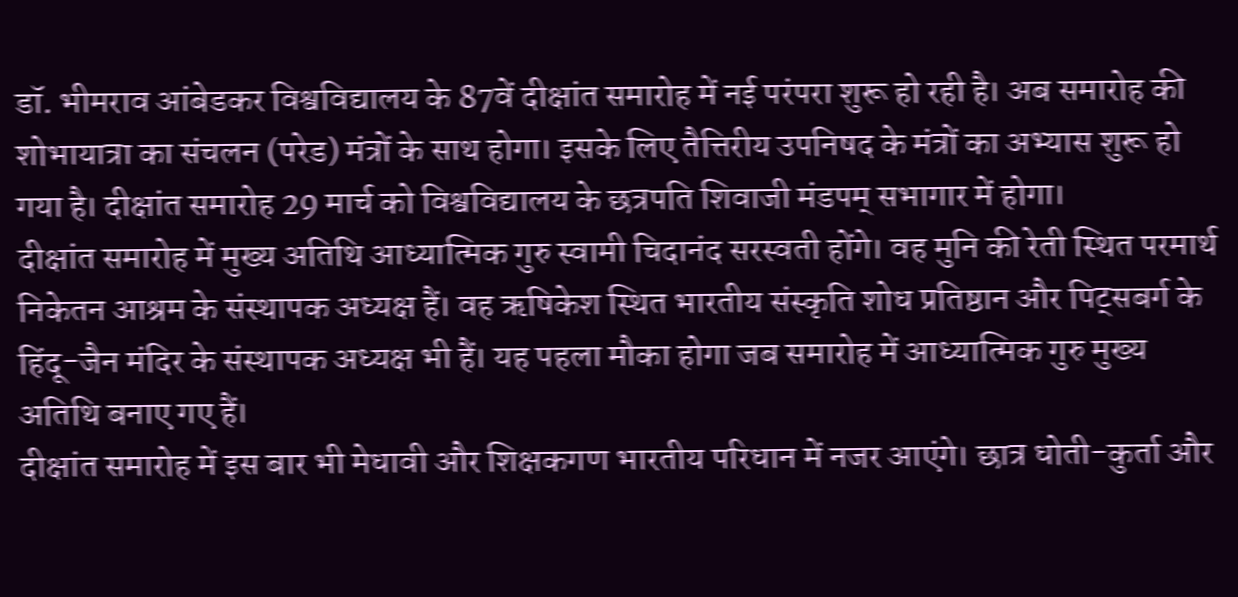डॉ. भीमराव आंबेडकर विश्वविद्यालय के 87वें दीक्षांत समारोह में नई परंपरा शुरू हो रही है। अब समारोह की शोभायात्रा का संचलन (परेड) मंत्रों के साथ होगा। इसके लिए तैत्तिरीय उपनिषद के मंत्रों का अभ्यास शुरू हो गया है। दीक्षांत समारोह 29 मार्च को विश्वविद्यालय के छत्रपति शिवाजी मंडपम् सभागार में होगा।
दीक्षांत समारोह में मुख्य अतिथि आध्यात्मिक गुरु स्वामी चिदानंद सरस्वती होंगे। वह मुनि की रेती स्थित परमार्थ निकेतन आश्रम के संस्थापक अध्यक्ष हैं। वह ऋषिकेश स्थित भारतीय संस्कृति शोध प्रतिष्ठान और पिट्सबर्ग के हिंदू-जैन मंदिर के संस्थापक अध्यक्ष भी हैं। यह पहला मौका होगा जब समारोह में आध्यात्मिक गुरु मुख्य अतिथि बनाए गए हैं।
दीक्षांत समारोह में इस बार भी मेधावी और शिक्षकगण भारतीय परिधान में नजर आएंगे। छात्र धोती-कुर्ता और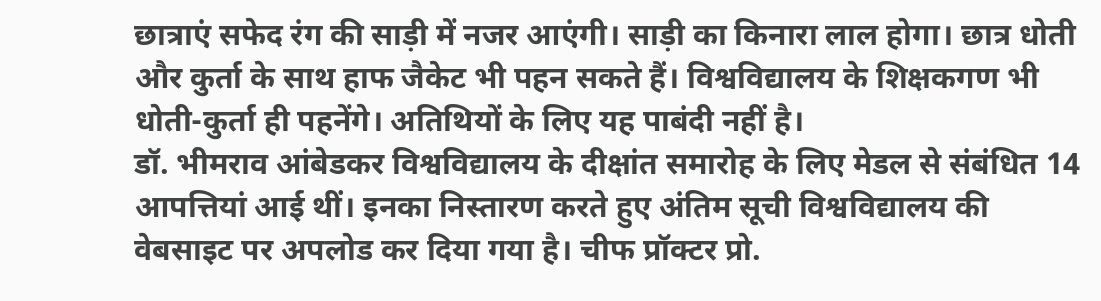छात्राएं सफेद रंग की साड़ी में नजर आएंगी। साड़ी का किनारा लाल होगा। छात्र धोती और कुर्ता के साथ हाफ जैकेट भी पहन सकते हैं। विश्वविद्यालय के शिक्षकगण भी धोती-कुर्ता ही पहनेंगे। अतिथियों के लिए यह पाबंदी नहीं है।
डॉ. भीमराव आंबेडकर विश्वविद्यालय के दीक्षांत समारोह के लिए मेडल से संबंधित 14 आपत्तियां आई थीं। इनका निस्तारण करते हुए अंतिम सूची विश्वविद्यालय की वेबसाइट पर अपलोड कर दिया गया है। चीफ प्रॉक्टर प्रो.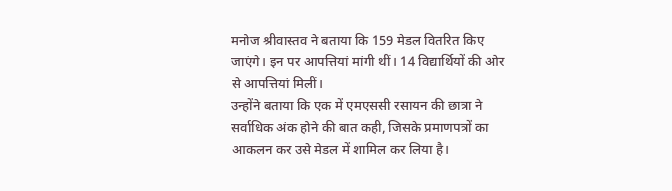मनोज श्रीवास्तव ने बताया कि 159 मेडल वितरित किए जाएंगे। इन पर आपत्तियां मांगी थीं। 14 विद्यार्थियों की ओर से आपत्तियां मिलीं।
उन्होंने बताया कि एक में एमएससी रसायन की छात्रा ने सर्वाधिक अंक होने की बात कही, जिसके प्रमाणपत्रों का आकलन कर उसे मेडल में शामिल कर लिया है।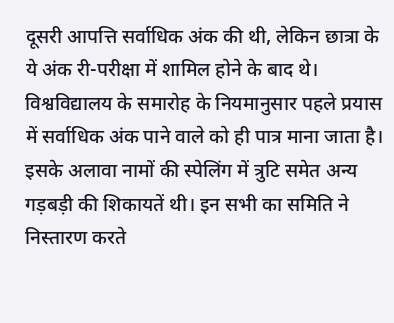दूसरी आपत्ति सर्वाधिक अंक की थी, लेकिन छात्रा के ये अंक री-परीक्षा में शामिल होने के बाद थे। विश्वविद्यालय के समारोह के नियमानुसार पहले प्रयास में सर्वाधिक अंक पाने वाले को ही पात्र माना जाता है। इसके अलावा नामों की स्पेलिंग में त्रुटि समेत अन्य गड़बड़ी की शिकायतें थी। इन सभी का समिति ने निस्तारण करते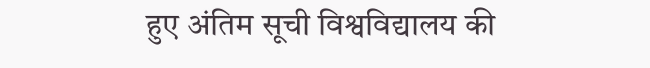हुए अंतिम सूची विश्वविद्यालय की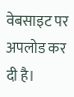वेबसाइट पर अपलोड कर दी है।